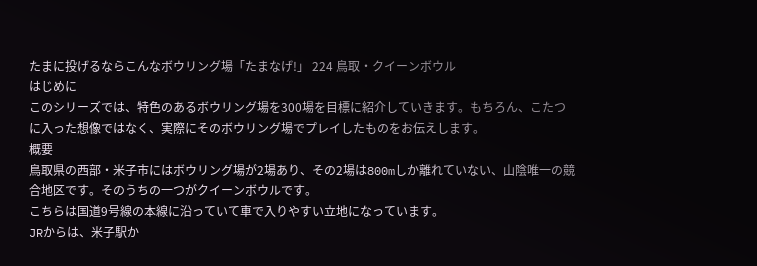たまに投げるならこんなボウリング場「たまなげ!」 224 鳥取・クイーンボウル
はじめに
このシリーズでは、特色のあるボウリング場を300場を目標に紹介していきます。もちろん、こたつに入った想像ではなく、実際にそのボウリング場でプレイしたものをお伝えします。
概要
鳥取県の西部・米子市にはボウリング場が2場あり、その2場は800mしか離れていない、山陰唯一の競合地区です。そのうちの一つがクイーンボウルです。
こちらは国道9号線の本線に沿っていて車で入りやすい立地になっています。
JRからは、米子駅か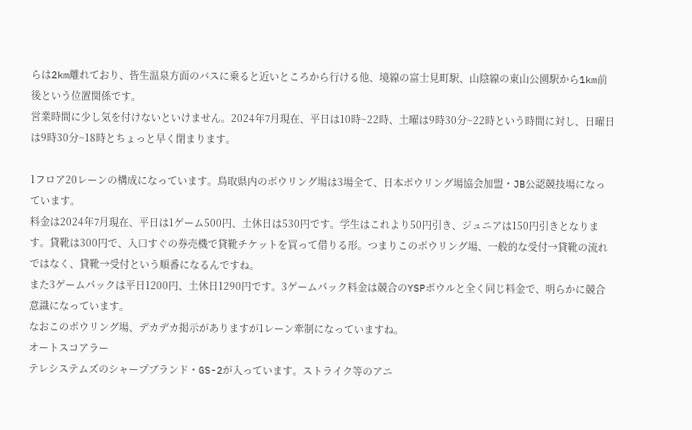らは2km離れており、皆生温泉方面のバスに乗ると近いところから行ける他、境線の富士見町駅、山陰線の東山公園駅から1km前後という位置関係です。
営業時間に少し気を付けないといけません。2024年7月現在、平日は10時~22時、土曜は9時30分~22時という時間に対し、日曜日は9時30分~18時とちょっと早く閉まります。

1フロア20レーンの構成になっています。鳥取県内のボウリング場は3場全て、日本ボウリング場協会加盟・JB公認競技場になっています。
料金は2024年7月現在、平日は1ゲーム500円、土休日は530円です。学生はこれより50円引き、ジュニアは150円引きとなります。貸靴は300円で、入口すぐの券売機で貸靴チケットを買って借りる形。つまりこのボウリング場、一般的な受付→貸靴の流れではなく、貸靴→受付という順番になるんですね。
また3ゲームパックは平日1200円、土休日1290円です。3ゲームパック料金は競合のYSPボウルと全く同じ料金で、明らかに競合意識になっています。
なおこのボウリング場、デカデカ掲示がありますが1レーン牽制になっていますね。
オートスコアラー
テレシステムズのシャープブランド・GS-2が入っています。ストライク等のアニ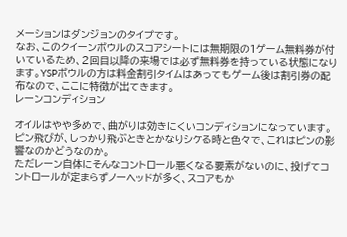メーションはダンジョンのタイプです。
なお、このクイーンボウルのスコアシートには無期限の1ゲーム無料券が付いているため、2回目以降の来場では必ず無料券を持っている状態になります。YSPボウルの方は料金割引タイムはあってもゲーム後は割引券の配布なので、ここに特徴が出てきます。
レーンコンディション

オイルはやや多めで、曲がりは効きにくいコンディションになっています。
ピン飛びが、しっかり飛ぶときとかなりシケる時と色々で、これはピンの影響なのかどうなのか。
ただレーン自体にそんなコントロール悪くなる要素がないのに、投げてコントロールが定まらずノーヘッドが多く、スコアもか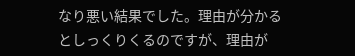なり悪い結果でした。理由が分かるとしっくりくるのですが、理由が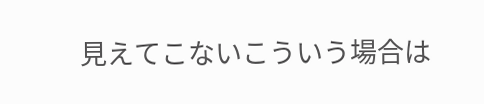見えてこないこういう場合は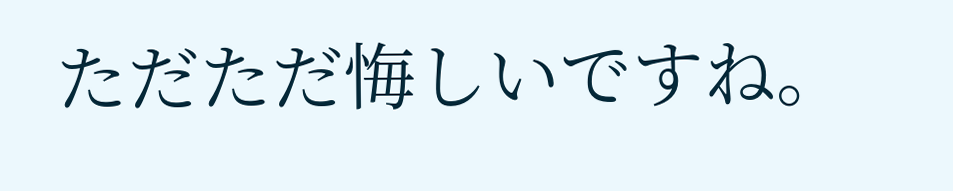ただただ悔しいですね。